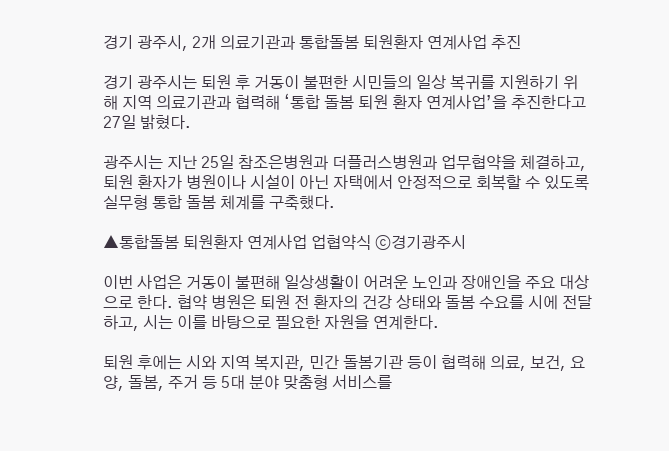경기 광주시, 2개 의료기관과 통합돌봄 퇴원환자 연계사업 추진

경기 광주시는 퇴원 후 거동이 불편한 시민들의 일상 복귀를 지원하기 위해 지역 의료기관과 협력해 ‘통합 돌봄 퇴원 환자 연계사업’을 추진한다고 27일 밝혔다.

광주시는 지난 25일 참조은병원과 더플러스병원과 업무협약을 체결하고, 퇴원 환자가 병원이나 시설이 아닌 자택에서 안정적으로 회복할 수 있도록 실무형 통합 돌봄 체계를 구축했다.

▲통합돌봄 퇴원환자 연계사업 업협약식 ⓒ경기광주시

이번 사업은 거동이 불편해 일상생활이 어려운 노인과 장애인을 주요 대상으로 한다. 협약 병원은 퇴원 전 환자의 건강 상태와 돌봄 수요를 시에 전달하고, 시는 이를 바탕으로 필요한 자원을 연계한다.

퇴원 후에는 시와 지역 복지관, 민간 돌봄기관 등이 협력해 의료, 보건, 요양, 돌봄, 주거 등 5대 분야 맞춤형 서비스를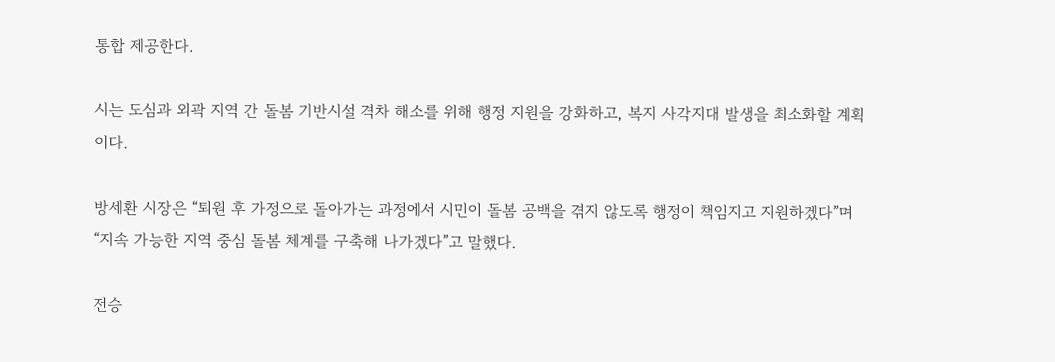통합 제공한다.

시는 도심과 외곽 지역 간 돌봄 기반시설 격차 해소를 위해 행정 지원을 강화하고, 복지 사각지대 발생을 최소화할 계획이다.

방세환 시장은 “퇴원 후 가정으로 돌아가는 과정에서 시민이 돌봄 공백을 겪지 않도록 행정이 책임지고 지원하겠다”며 “지속 가능한 지역 중심 돌봄 체계를 구축해 나가겠다”고 말했다.

전승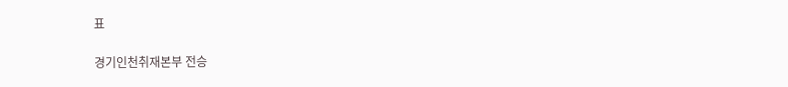표

경기인천취재본부 전승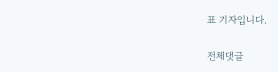표 기자입니다.

전체댓글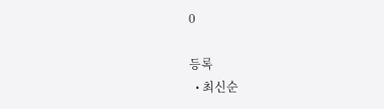0

등록
  • 최신순